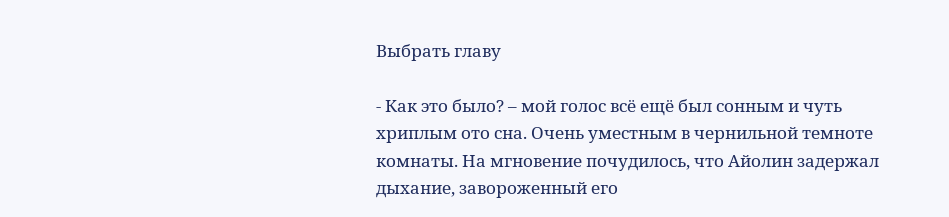Выбрать главу

- Как это было? – мой голос всё ещё был сонным и чуть хриплым ото сна. Очень уместным в чернильной темноте комнаты. На мгновение почудилось, что Айолин задержал дыхание, завороженный его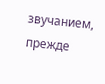звучанием, прежде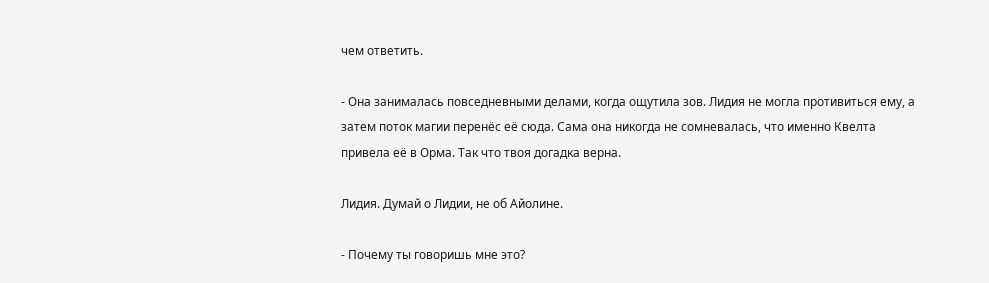чем ответить.

- Она занималась повседневными делами, когда ощутила зов. Лидия не могла противиться ему, а затем поток магии перенёс её сюда. Сама она никогда не сомневалась, что именно Квелта привела её в Орма. Так что твоя догадка верна.

Лидия. Думай о Лидии, не об Айолине.

- Почему ты говоришь мне это?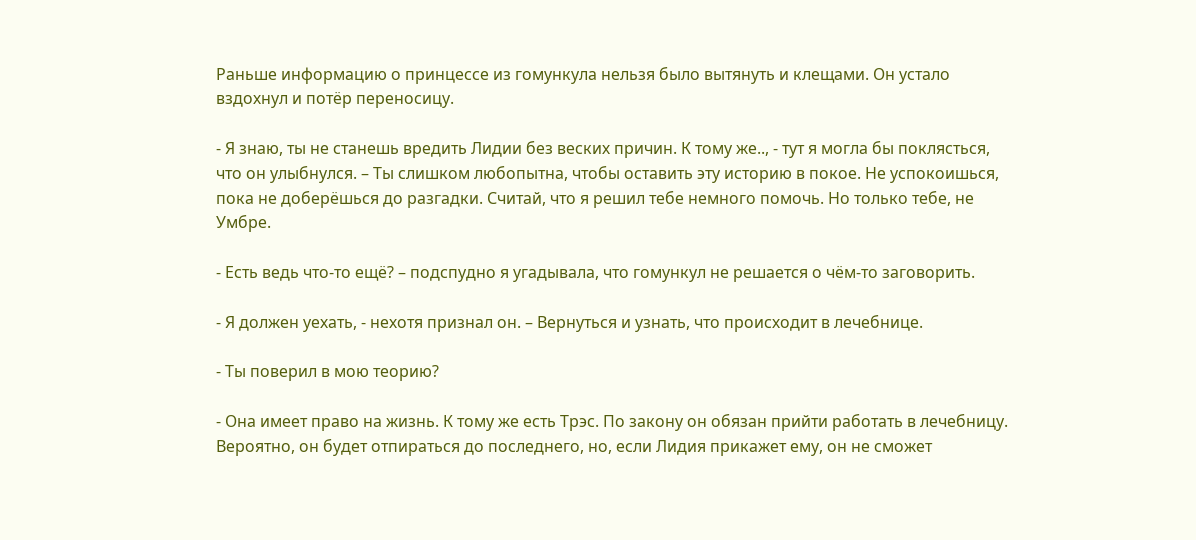Раньше информацию о принцессе из гомункула нельзя было вытянуть и клещами. Он устало вздохнул и потёр переносицу.

- Я знаю, ты не станешь вредить Лидии без веских причин. К тому же.., - тут я могла бы поклясться, что он улыбнулся. – Ты слишком любопытна, чтобы оставить эту историю в покое. Не успокоишься, пока не доберёшься до разгадки. Считай, что я решил тебе немного помочь. Но только тебе, не Умбре.

- Есть ведь что-то ещё? – подспудно я угадывала, что гомункул не решается о чём-то заговорить.

- Я должен уехать, - нехотя признал он. – Вернуться и узнать, что происходит в лечебнице.

- Ты поверил в мою теорию?

- Она имеет право на жизнь. К тому же есть Трэс. По закону он обязан прийти работать в лечебницу. Вероятно, он будет отпираться до последнего, но, если Лидия прикажет ему, он не сможет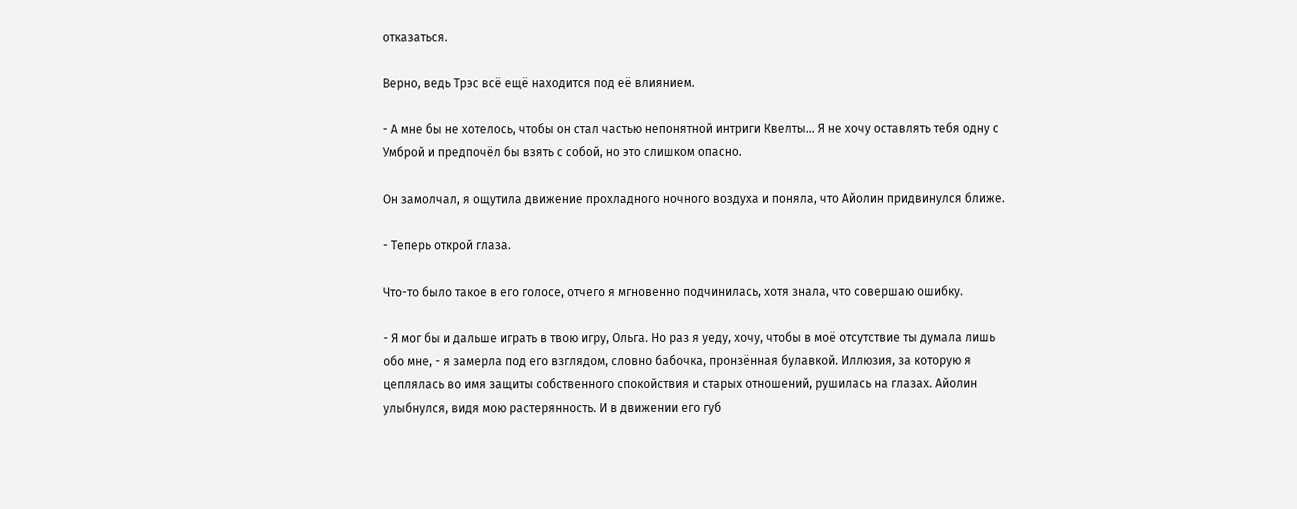отказаться.

Верно, ведь Трэс всё ещё находится под её влиянием.

- А мне бы не хотелось, чтобы он стал частью непонятной интриги Квелты… Я не хочу оставлять тебя одну с Умброй и предпочёл бы взять с собой, но это слишком опасно.

Он замолчал, я ощутила движение прохладного ночного воздуха и поняла, что Айолин придвинулся ближе.

- Теперь открой глаза.

Что-то было такое в его голосе, отчего я мгновенно подчинилась, хотя знала, что совершаю ошибку.

- Я мог бы и дальше играть в твою игру, Ольга. Но раз я уеду, хочу, чтобы в моё отсутствие ты думала лишь обо мне, - я замерла под его взглядом, словно бабочка, пронзённая булавкой. Иллюзия, за которую я цеплялась во имя защиты собственного спокойствия и старых отношений, рушилась на глазах. Айолин улыбнулся, видя мою растерянность. И в движении его губ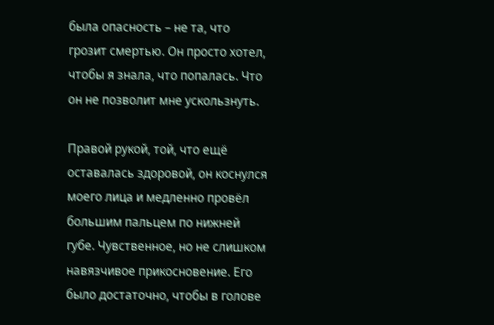была опасность – не та, что грозит смертью. Он просто хотел, чтобы я знала, что попалась. Что он не позволит мне ускользнуть.

Правой рукой, той, что ещё оставалась здоровой, он коснулся моего лица и медленно провёл большим пальцем по нижней губе. Чувственное, но не слишком навязчивое прикосновение. Его было достаточно, чтобы в голове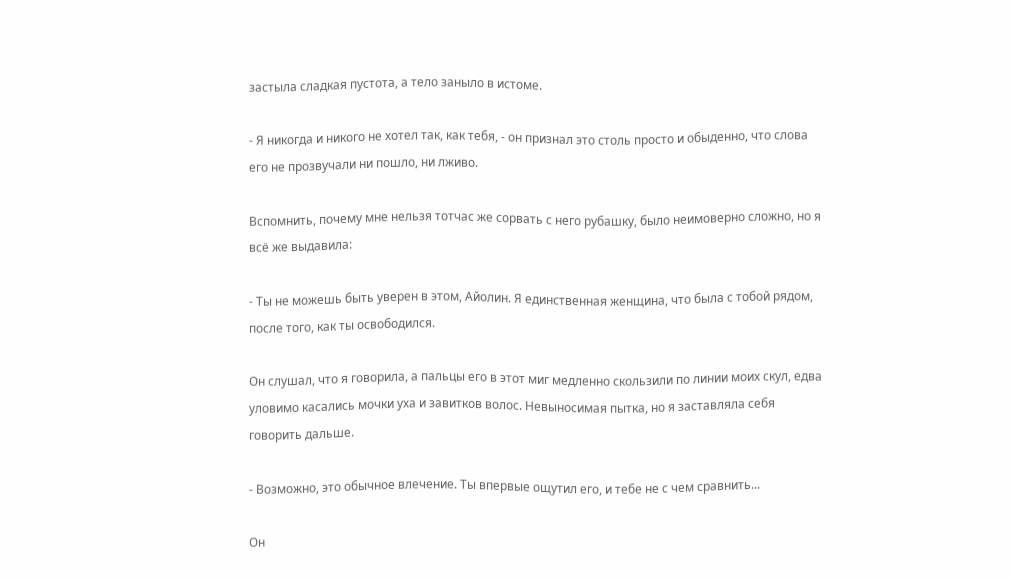застыла сладкая пустота, а тело заныло в истоме.

- Я никогда и никого не хотел так, как тебя, - он признал это столь просто и обыденно, что слова его не прозвучали ни пошло, ни лживо.

Вспомнить, почему мне нельзя тотчас же сорвать с него рубашку, было неимоверно сложно, но я всё же выдавила:

- Ты не можешь быть уверен в этом, Айолин. Я единственная женщина, что была с тобой рядом, после того, как ты освободился.

Он слушал, что я говорила, а пальцы его в этот миг медленно скользили по линии моих скул, едва уловимо касались мочки уха и завитков волос. Невыносимая пытка, но я заставляла себя говорить дальше.

- Возможно, это обычное влечение. Ты впервые ощутил его, и тебе не с чем сравнить...

Он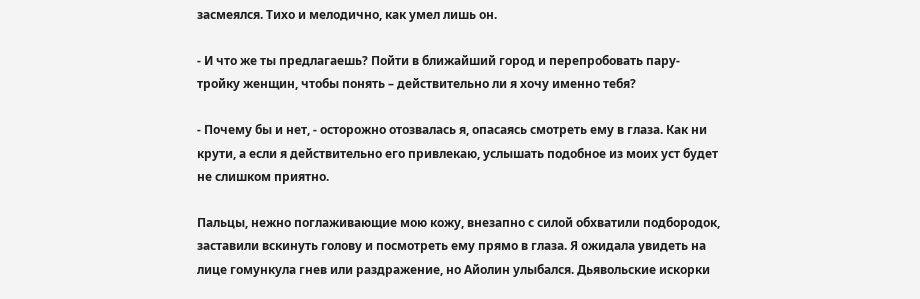засмеялся. Тихо и мелодично, как умел лишь он.

- И что же ты предлагаешь? Пойти в ближайший город и перепробовать пару-тройку женщин, чтобы понять – действительно ли я хочу именно тебя?

- Почему бы и нет, - осторожно отозвалась я, опасаясь смотреть ему в глаза. Как ни крути, а если я действительно его привлекаю, услышать подобное из моих уст будет не слишком приятно.

Пальцы, нежно поглаживающие мою кожу, внезапно с силой обхватили подбородок, заставили вскинуть голову и посмотреть ему прямо в глаза. Я ожидала увидеть на лице гомункула гнев или раздражение, но Айолин улыбался. Дьявольские искорки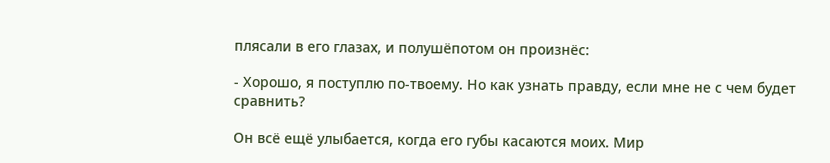плясали в его глазах, и полушёпотом он произнёс:

- Хорошо, я поступлю по-твоему. Но как узнать правду, если мне не с чем будет сравнить?

Он всё ещё улыбается, когда его губы касаются моих. Мир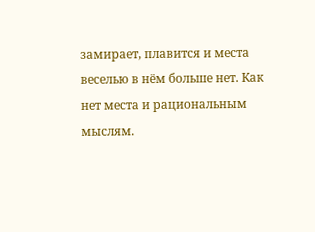замирает, плавится и места веселью в нём больше нет. Как нет места и рациональным мыслям.